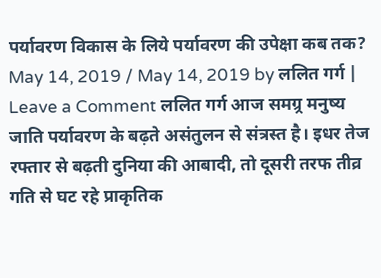पर्यावरण विकास के लिये पर्यावरण की उपेक्षा कब तक? May 14, 2019 / May 14, 2019 by ललित गर्ग | Leave a Comment ललित गर्ग आज समग्र्र मनुष्य जाति पर्यावरण के बढ़ते असंतुलन से संत्रस्त है। इधर तेज रफ्तार से बढ़ती दुनिया की आबादी, तो दूसरी तरफ तीव्र गति से घट रहे प्राकृतिक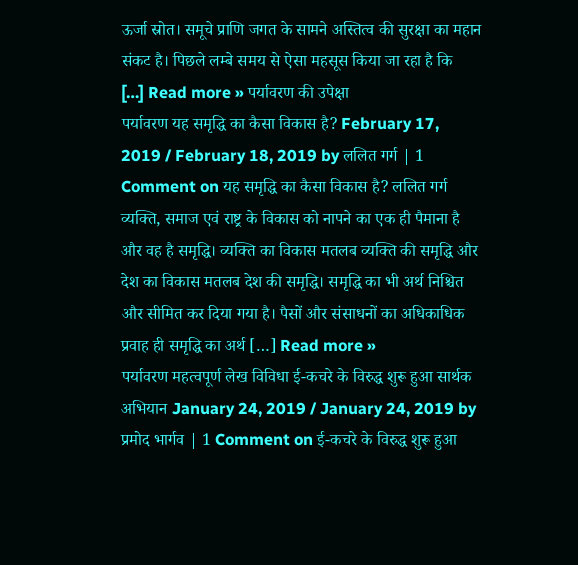ऊर्जा स्रोत। समूचे प्राणि जगत के सामने अस्तित्व की सुरक्षा का महान संकट है। पिछले लम्बे समय से ऐसा महसूस किया जा रहा है कि […] Read more » पर्यावरण की उपेक्षा
पर्यावरण यह समृद्धि का कैसा विकास है? February 17, 2019 / February 18, 2019 by ललित गर्ग | 1 Comment on यह समृद्धि का कैसा विकास है? ललित गर्ग व्यक्ति, समाज एवं राष्ट्र के विकास को नापने का एक ही पैमाना है और वह है समृद्धि। व्यक्ति का विकास मतलब व्यक्ति की समृद्धि और देश का विकास मतलब देश की समृद्धि। समृद्धि का भी अर्थ निश्चित और सीमित कर दिया गया है। पैसों और संसाधनों का अधिकाधिक प्रवाह ही समृद्धि का अर्थ […] Read more »
पर्यावरण महत्वपूर्ण लेख विविधा ई-कचरे के विरुद्ध शुरू हुआ सार्थक अभियान January 24, 2019 / January 24, 2019 by प्रमोद भार्गव | 1 Comment on ई-कचरे के विरुद्ध शुरू हुआ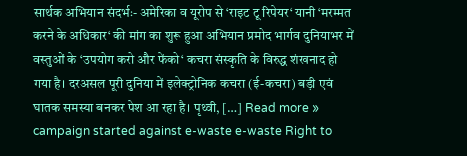सार्थक अभियान संदर्भः- अमेरिका व यूरोप से ‘राइट टू रिपेयर‘ यानी ‘मरम्मत करने के अधिकार‘ की मांग का शुरू हुआ अभियान प्रमोद भार्गव दुनियाभर में वस्तुओं के ‘उपयोग करो और फेंको‘ कचरा संस्कृति के विरुद्ध शंखनाद हो गया है। दरअसल पूरी दुनिया में इलेक्ट्रोनिक कचरा (ई-कचरा) बड़ी एवं घातक समस्या बनकर पेश आ रहा है। पृथ्वी, […] Read more » campaign started against e-waste e-waste Right to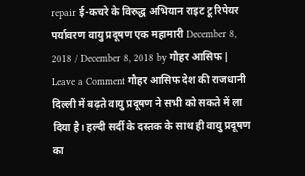repair ई-कचरे के विरुद्ध अभियान राइट टू रिपेयर
पर्यावरण वायु प्रदूषण एक महामारी December 8, 2018 / December 8, 2018 by गौहर आसिफ | Leave a Comment गौहर आसिफ देश की राजधानी दिल्ली में बढ़ते वायु प्रदूषण ने सभी को सकते में ला दिया है। हल्दी सर्दी के दस्तक के साथ ही वायु प्रदूषण का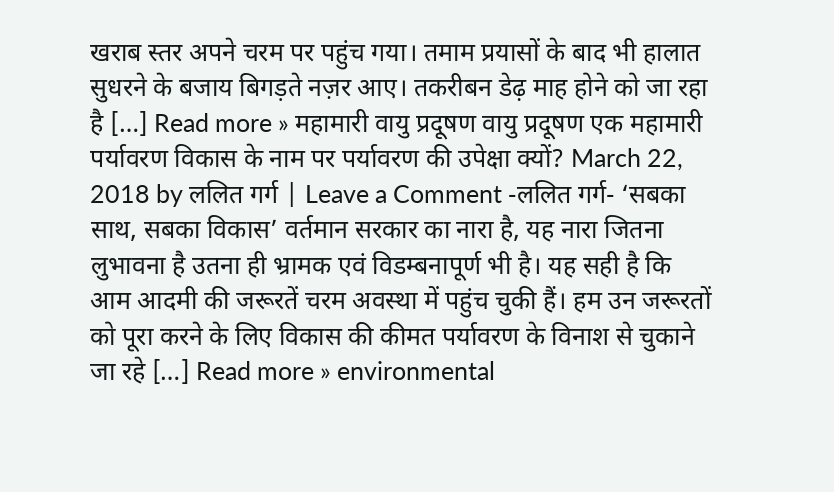खराब स्तर अपने चरम पर पहुंच गया। तमाम प्रयासों के बाद भी हालात सुधरने के बजाय बिगड़ते नज़र आए। तकरीबन डेढ़ माह होने को जा रहा है […] Read more » महामारी वायु प्रदूषण वायु प्रदूषण एक महामारी
पर्यावरण विकास के नाम पर पर्यावरण की उपेक्षा क्यों? March 22, 2018 by ललित गर्ग | Leave a Comment -ललित गर्ग- ‘सबका साथ, सबका विकास’ वर्तमान सरकार का नारा है, यह नारा जितना लुभावना है उतना ही भ्रामक एवं विडम्बनापूर्ण भी है। यह सही है कि आम आदमी की जरूरतें चरम अवस्था में पहुंच चुकी हैं। हम उन जरूरतों को पूरा करने के लिए विकास की कीमत पर्यावरण के विनाश से चुकाने जा रहे […] Read more » environmental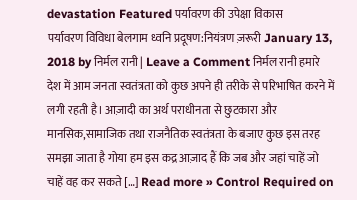devastation Featured पर्यावरण की उपेक्षा विकास
पर्यावरण विविधा बेलगाम ध्वनि प्रदूषण:नियंत्रण ज़रूरी January 13, 2018 by निर्मल रानी | Leave a Comment निर्मल रानी हमारे देश में आम जनता स्वतंत्रता को कुछ अपने ही तरीके से परिभाषित करने में लगी रहती है। आज़ादी का अर्थ पराधीनता से छुटकारा और मानसिक,सामाजिक तथा राजनैतिक स्वतंत्रता के बजाए कुछ इस तरह समझा जाता है गोया हम इस कद्र आज़ाद हैं कि जब और जहां चाहें जो चाहें वह कर सकते […] Read more » Control Required on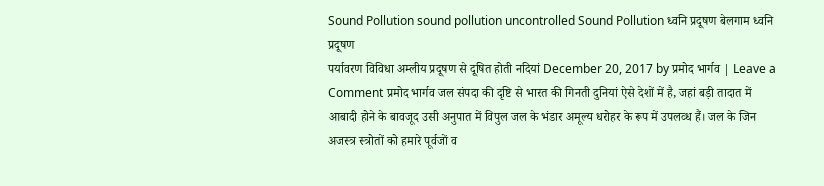Sound Pollution sound pollution uncontrolled Sound Pollution ध्वनि प्रदूषण बेलगाम ध्वनि प्रदूषण
पर्यावरण विविधा अम्लीय प्रदूषण से दूषित होती नदियां December 20, 2017 by प्रमोद भार्गव | Leave a Comment प्रमोद भार्गव जल संपदा की दृष्टि से भारत की गिनती दुनियां ऐसे देशों में है, जहां बड़ी तादात में आबादी होने के बावजूद उसी अनुपात में विपुल जल के भंडार अमूल्य धरोहर के रूप में उपलव्ध हैं। जल के जिन अजस्त्र स्त्रोतों को हमारे पूर्वजों व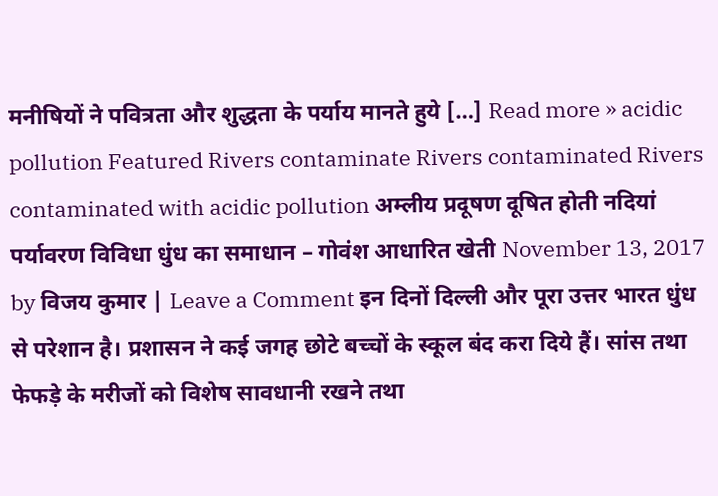मनीषियों ने पवित्रता और शुद्धता के पर्याय मानते हुये […] Read more » acidic pollution Featured Rivers contaminate Rivers contaminated Rivers contaminated with acidic pollution अम्लीय प्रदूषण दूषित होती नदियां
पर्यावरण विविधा धुंध का समाधान – गोवंश आधारित खेती November 13, 2017 by विजय कुमार | Leave a Comment इन दिनों दिल्ली और पूरा उत्तर भारत धुंध से परेशान है। प्रशासन ने कई जगह छोटे बच्चों के स्कूल बंद करा दिये हैं। सांस तथा फेफड़े के मरीजों को विशेष सावधानी रखने तथा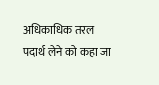अधिकाधिक तरल पदार्थ लेने को कहा जा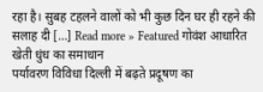रहा है। सुबह टहलने वालों को भी कुछ दिन घर ही रहने की सलाह दी […] Read more » Featured गोवंश आधारित खेती धुंध का समाधान
पर्यावरण विविधा दिल्ली में बढ़ते प्रदूषण का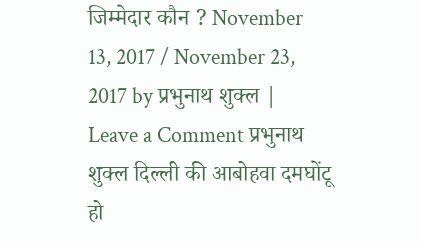जिम्मेदार कौन ? November 13, 2017 / November 23, 2017 by प्रभुनाथ शुक्ल | Leave a Comment प्रभुनाथ शुक्ल दिल्ली की आबोहवा दमघोंटू हो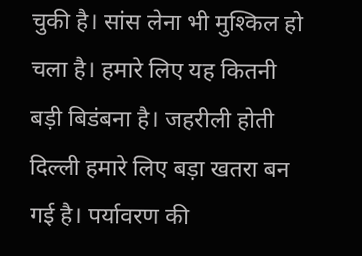चुकी है। सांस लेना भी मुश्किल हो चला है। हमारे लिए यह कितनी बड़ी बिडंबना है। जहरीली होती दिल्ली हमारे लिए बड़ा खतरा बन गई है। पर्यावरण की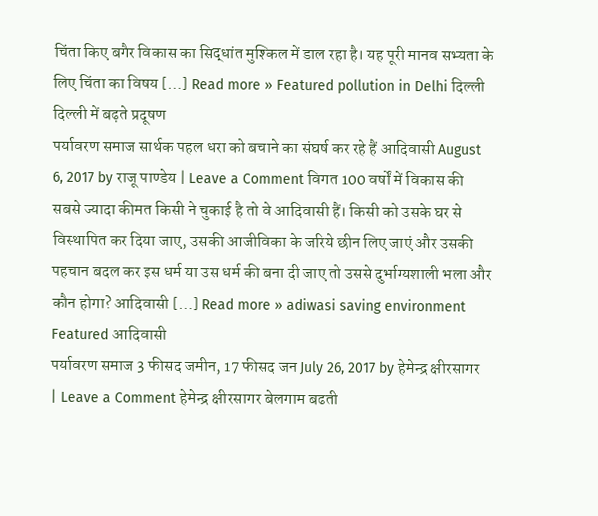चिंता किए बगैर विकास का सिद्धांत मुश्किल में डाल रहा है। यह पूरी मानव सभ्यता के लिए चिंता का विषय […] Read more » Featured pollution in Delhi दिल्ली दिल्ली में बढ़ते प्रदूषण
पर्यावरण समाज सार्थक पहल धरा को बचाने का संघर्ष कर रहे हैं आदिवासी August 6, 2017 by राजू पाण्डेय | Leave a Comment विगत 100 वर्षों में विकास की सबसे ज्यादा कीमत किसी ने चुकाई है तो वे आदिवासी हैं। किसी को उसके घर से विस्थापित कर दिया जाए, उसकी आजीविका के जरिये छीन लिए जाएं और उसकी पहचान बदल कर इस धर्म या उस धर्म की बना दी जाए तो उससे दुर्भाग्यशाली भला और कौन होगा? आदिवासी […] Read more » adiwasi saving environment Featured आदिवासी
पर्यावरण समाज 3 फीसद जमीन, 17 फीसद जन July 26, 2017 by हेमेन्द्र क्षीरसागर | Leave a Comment हेमेन्द्र क्षीरसागर बेलगाम बढती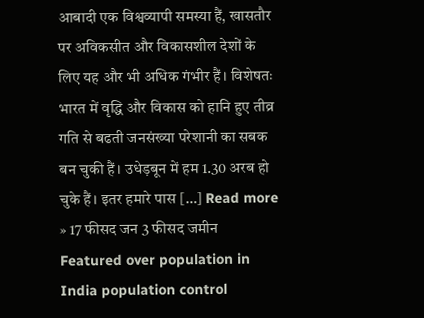आबादी एक विश्वव्यापी समस्या हैं, खासतौर पर अविकसीत और विकासशील देशों के लिए यह और भी अधिक गंभीर हैं। विशेषतः भारत में वृद्धि और विकास को हानि हुए तीव्र गति से बढती जनसंख्या परेशानी का सबक बन चुकी हैं। उधेड़बून में हम 1.30 अरब हो चुके हैं। इतर हमारे पास […] Read more » 17 फीसद जन 3 फीसद जमीन Featured over population in India population control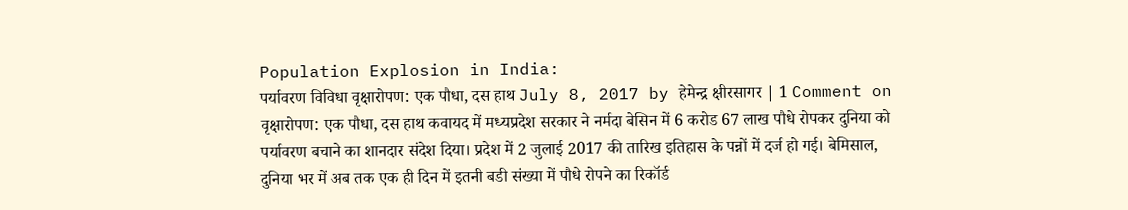Population Explosion in India:
पर्यावरण विविधा वृक्षारोपण: एक पौधा, दस हाथ July 8, 2017 by हेमेन्द्र क्षीरसागर | 1 Comment on वृक्षारोपण: एक पौधा, दस हाथ कवायद में मध्यप्रदेश सरकार ने नर्मदा बेसिन में 6 करोड 67 लाख पौधे रोपकर दुनिया को पर्यावरण बचाने का शानदार संदेश दिया। प्रदेश में 2 जुलाई 2017 की तारिख इतिहास के पन्नों में दर्ज हो गई। बेमिसाल, दुनिया भर में अब तक एक ही दिन में इतनी बडी संख्या में पौधे रोपने का रिकॉर्ड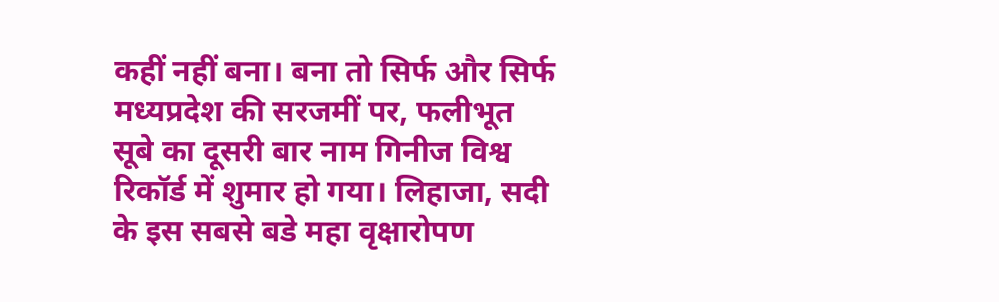कहीं नहीं बना। बना तो सिर्फ और सिर्फ मध्यप्रदेश की सरजमीं पर, फलीभूत सूबे का दूसरी बार नाम गिनीज विश्व रिकॉर्ड में शुमार हो गया। लिहाजा, सदी के इस सबसे बडे महा वृक्षारोपण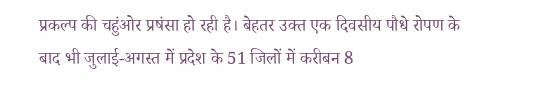प्रकल्प की चहुंओर प्रषंसा हो रही है। बेहतर उक्त एक दिवसीय पौधे रोपण के बाद भी जुलाई-अगस्त में प्रदेश के 51 जिलों में करीबन 8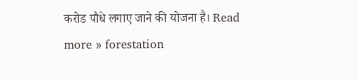करोड पौधे लगाए जाने की योजना है। Read more » forestation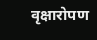वृक्षारोपण